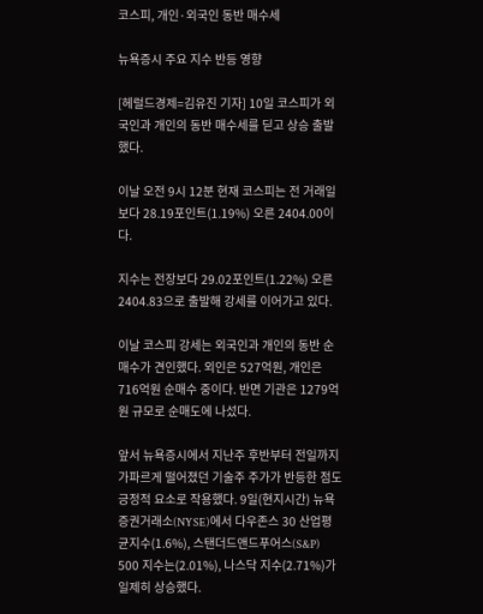코스피, 개인·외국인 동반 매수세

뉴욕증시 주요 지수 반등 영향

[헤럴드경제=김유진 기자] 10일 코스피가 외국인과 개인의 동반 매수세를 딛고 상승 출발했다.

이날 오전 9시 12분 현재 코스피는 전 거래일보다 28.19포인트(1.19%) 오른 2404.00이다.

지수는 전장보다 29.02포인트(1.22%) 오른 2404.83으로 출발해 강세를 이어가고 있다.

이날 코스피 강세는 외국인과 개인의 동반 순매수가 견인했다. 외인은 527억원, 개인은 716억원 순매수 중이다. 반면 기관은 1279억원 규모로 순매도에 나섰다.

앞서 뉴욕증시에서 지난주 후반부터 전일까지 가파르게 떨어졌던 기술주 주가가 반등한 점도 긍정적 요소로 작용했다. 9일(현지시간) 뉴욕증권거래소(NYSE)에서 다우존스 30 산업평균지수(1.6%), 스탠더드앤드푸어스(S&P) 500 지수는(2.01%), 나스닥 지수(2.71%)가 일제히 상승했다.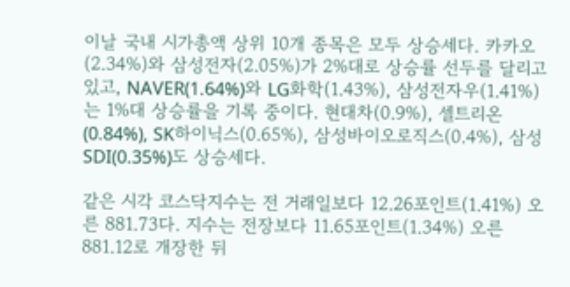이날 국내 시가총액 상위 10개 종목은 모두 상승세다. 카카오(2.34%)와 삼성전자(2.05%)가 2%대로 상승률 선두를 달리고 있고, NAVER(1.64%)와 LG화학(1.43%), 삼성전자우(1.41%)는 1%대 상승률을 기록 중이다. 현대차(0.9%), 셀트리온(0.84%), SK하이닉스(0.65%), 삼성바이오로직스(0.4%), 삼성SDI(0.35%)도 상승세다.

같은 시각 코스닥지수는 전 거래일보다 12.26포인트(1.41%) 오른 881.73다. 지수는 전장보다 11.65포인트(1.34%) 오른 881.12로 개장한 뒤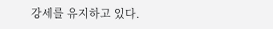강세를 유지하고 있다.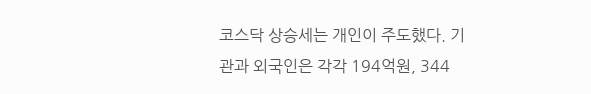코스닥 상승세는 개인이 주도했다. 기관과 외국인은 각각 194억원, 344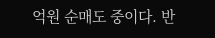억원 순매도 중이다. 반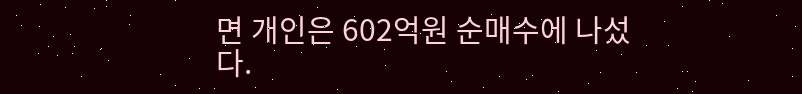면 개인은 602억원 순매수에 나섰다.